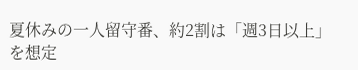夏休みの一人留守番、約2割は「週3日以上」を想定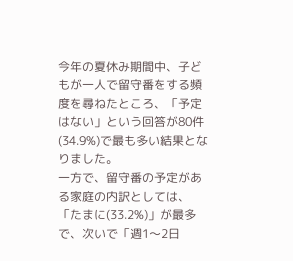今年の夏休み期間中、子どもが一人で留守番をする頻度を尋ねたところ、「予定はない」という回答が80件(34.9%)で最も多い結果となりました。
一方で、留守番の予定がある家庭の内訳としては、「たまに(33.2%)」が最多で、次いで「週1〜2日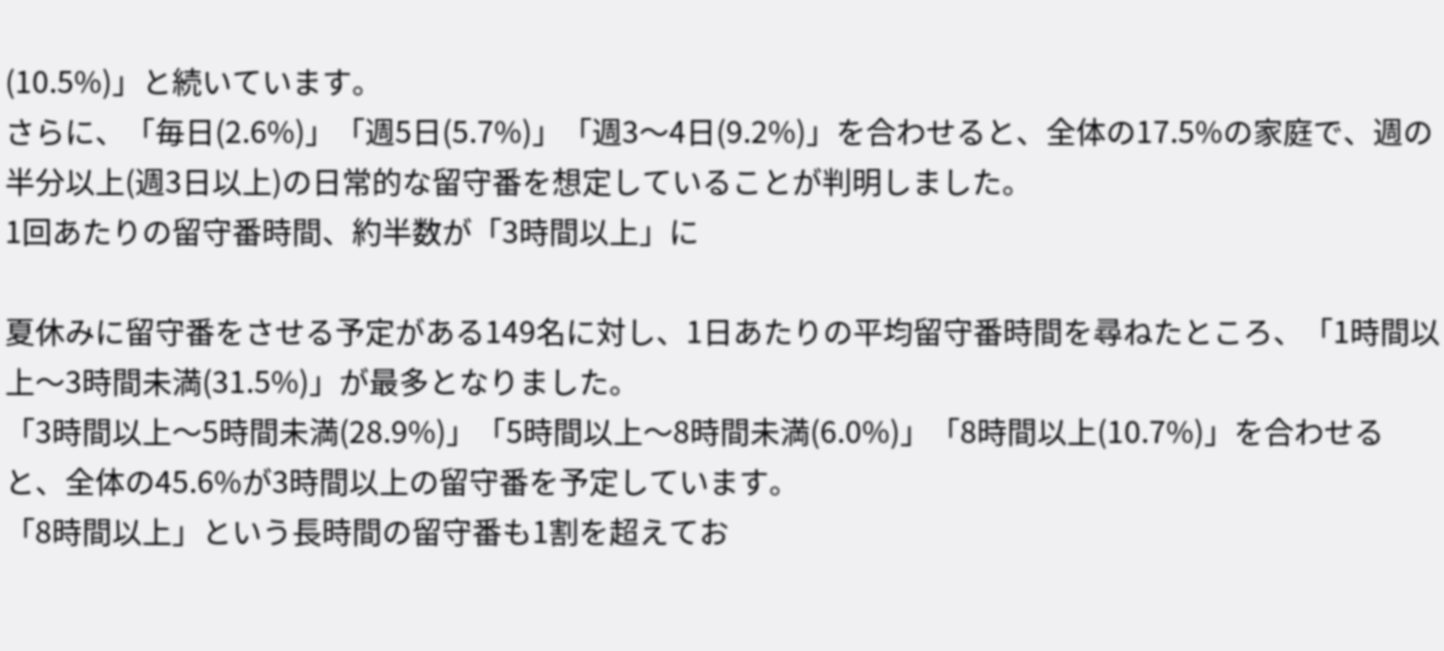(10.5%)」と続いています。
さらに、「毎日(2.6%)」「週5日(5.7%)」「週3〜4日(9.2%)」を合わせると、全体の17.5%の家庭で、週の半分以上(週3日以上)の日常的な留守番を想定していることが判明しました。
1回あたりの留守番時間、約半数が「3時間以上」に

夏休みに留守番をさせる予定がある149名に対し、1日あたりの平均留守番時間を尋ねたところ、「1時間以上〜3時間未満(31.5%)」が最多となりました。
「3時間以上〜5時間未満(28.9%)」「5時間以上〜8時間未満(6.0%)」「8時間以上(10.7%)」を合わせると、全体の45.6%が3時間以上の留守番を予定しています。
「8時間以上」という長時間の留守番も1割を超えてお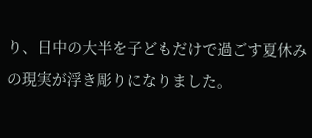り、日中の大半を子どもだけで過ごす夏休みの現実が浮き彫りになりました。